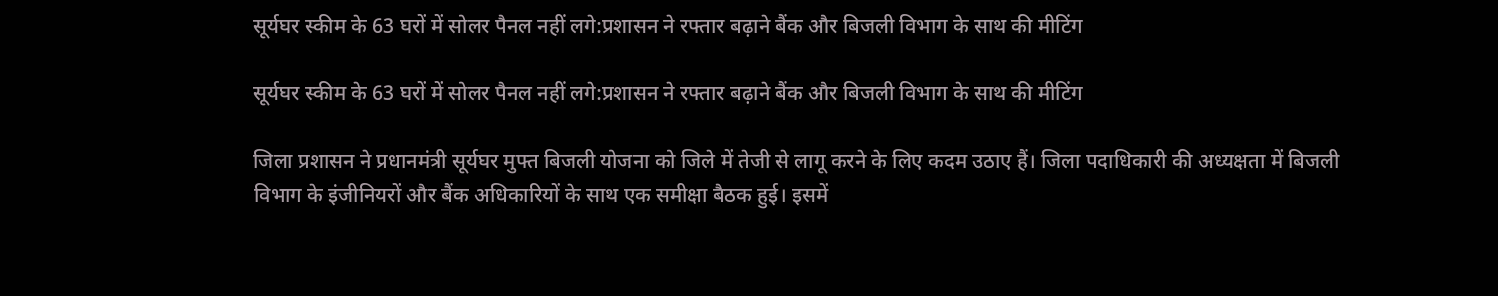सूर्यघर स्कीम के 63 घरों में सोलर पैनल नहीं लगे:प्रशासन ने रफ्तार बढ़ाने बैंक और बिजली विभाग के साथ की मीटिंग

सूर्यघर स्कीम के 63 घरों में सोलर पैनल नहीं लगे:प्रशासन ने रफ्तार बढ़ाने बैंक और बिजली विभाग के साथ की मीटिंग

जिला प्रशासन ने प्रधानमंत्री सूर्यघर मुफ्त बिजली योजना को जिले में तेजी से लागू करने के लिए कदम उठाए हैं। जिला पदाधिकारी की अध्यक्षता में बिजली विभाग के इंजीनियरों और बैंक अधिकारियों के साथ एक समीक्षा बैठक हुई। इसमें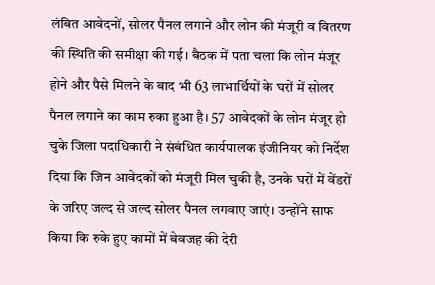लंबित आवेदनों, सोलर पैनल लगाने और लोन की मंजूरी व वितरण की स्थिति की समीक्षा की गई। बैठक में पता चला कि लोन मंजूर होने और पैसे मिलने के बाद भी 63 लाभार्थियों के घरों में सोलर पैनल लगाने का काम रुका हुआ है। 57 आवेदकों के लोन मंजूर हो चुके जिला पदाधिकारी ने संबंधित कार्यपालक इंजीनियर को निर्देश दिया कि जिन आवेदकों को मंजूरी मिल चुकी है, उनके घरों में वेंडरों के जरिए जल्द से जल्द सोलर पैनल लगवाए जाएं। उन्होंने साफ किया कि रुके हुए कामों में बेवजह की देरी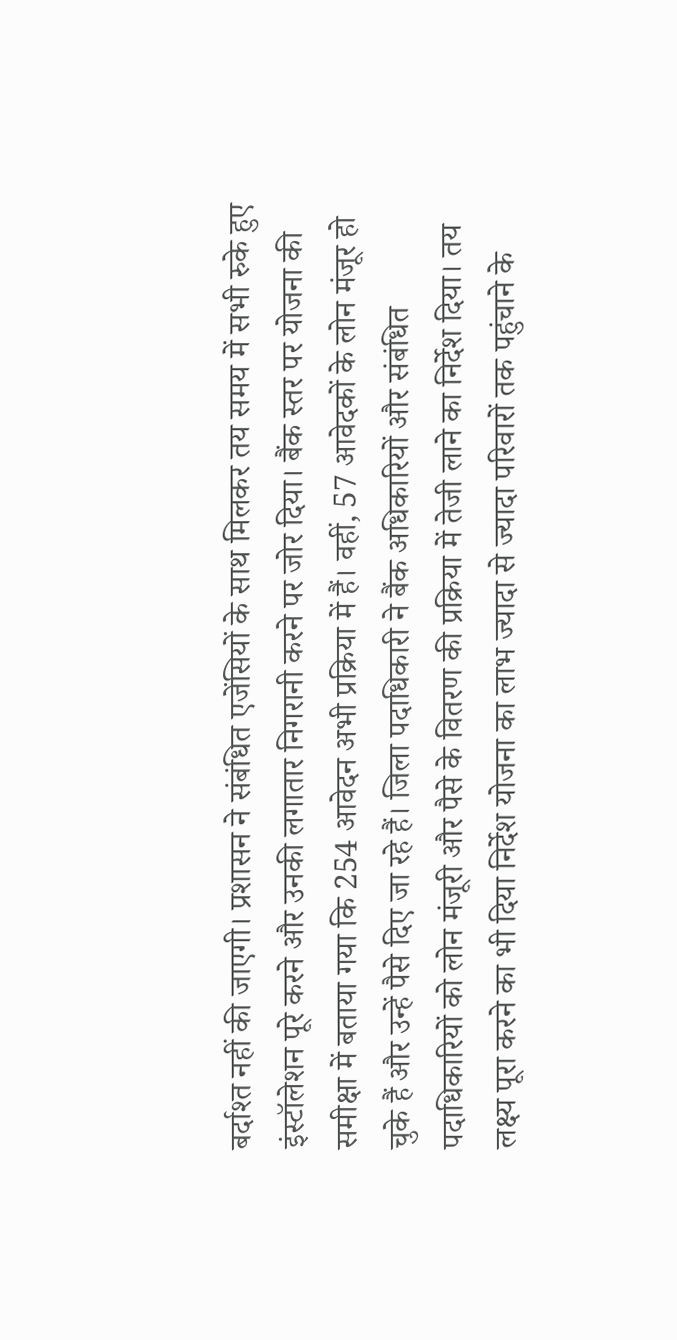बर्दाश्त नहीं की जाएगी। प्रशासन ने संबंधित एजेंसियों के साथ मिलकर तय समय में सभी रुके हुए इंस्टॉलेशन पूरे करने और उनकी लगातार निगरानी करने पर जोर दिया। बैंक स्तर पर योजना की समीक्षा में बताया गया कि 254 आवेदन अभी प्रक्रिया में हैं। वहीं, 57 आवेदकों के लोन मंजूर हो चुके हैं और उन्हें पैसे दिए जा रहे हैं। जिला पदाधिकारी ने बैंक अधिकारियों और संबंधित पदाधिकारियों को लोन मंजूरी और पैसे के वितरण की प्रक्रिया में तेजी लाने का निर्देश दिया। तय लक्ष्य पूरा करने का भी दिया निर्देश योजना का लाभ ज्यादा से ज्यादा परिवारों तक पहुंचाने के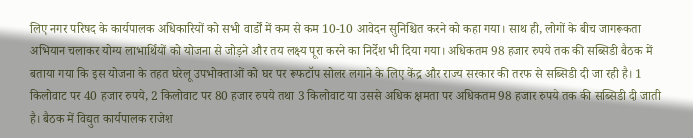लिए नगर परिषद के कार्यपालक अधिकारियों को सभी वार्डों में कम से कम 10-10 आवेदन सुनिश्चित करने को कहा गया। साथ ही, लोगों के बीच जागरूकता अभियान चलाकर योग्य लाभार्थियों को योजना से जोड़ने और तय लक्ष्य पूरा करने का निर्देश भी दिया गया। अधिकतम 98 हजार रुपये तक की सब्सिडी बैठक में बताया गया कि इस योजना के तहत घरेलू उपभोक्ताओं को घर पर रूफटॉप सोलर लगाने के लिए केंद्र और राज्य सरकार की तरफ से सब्सिडी दी जा रही है। 1 किलोवाट पर 40 हजार रुपये, 2 किलोवाट पर 80 हजार रुपये तथा 3 किलोवाट या उससे अधिक क्षमता पर अधिकतम 98 हजार रुपये तक की सब्सिडी दी जाती है। बैठक में विद्युत कार्यपालक राजेश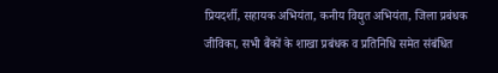प्रियदर्शी, सहायक अभियंता, कनीय विद्युत अभियंता, जिला प्रबंधक जीविका, सभी बैंकों के शाखा प्रबंधक व प्रतिनिधि समेत संबंधित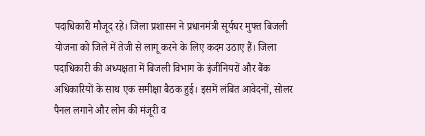पदाधिकारी मौजूद रहे। जिला प्रशासन ने प्रधानमंत्री सूर्यघर मुफ्त बिजली योजना को जिले में तेजी से लागू करने के लिए कदम उठाए हैं। जिला पदाधिकारी की अध्यक्षता में बिजली विभाग के इंजीनियरों और बैंक अधिकारियों के साथ एक समीक्षा बैठक हुई। इसमें लंबित आवेदनों, सोलर पैनल लगाने और लोन की मंजूरी व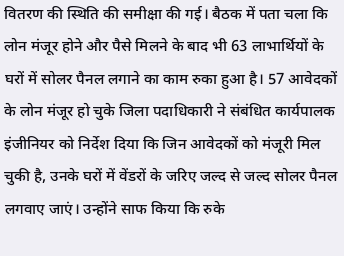वितरण की स्थिति की समीक्षा की गई। बैठक में पता चला कि लोन मंजूर होने और पैसे मिलने के बाद भी 63 लाभार्थियों के घरों में सोलर पैनल लगाने का काम रुका हुआ है। 57 आवेदकों के लोन मंजूर हो चुके जिला पदाधिकारी ने संबंधित कार्यपालक इंजीनियर को निर्देश दिया कि जिन आवेदकों को मंजूरी मिल चुकी है, उनके घरों में वेंडरों के जरिए जल्द से जल्द सोलर पैनल लगवाए जाएं। उन्होंने साफ किया कि रुके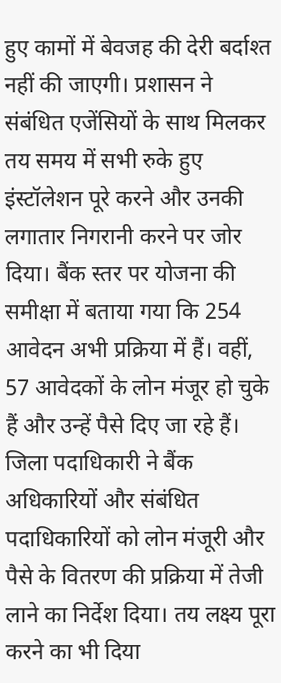हुए कामों में बेवजह की देरी बर्दाश्त नहीं की जाएगी। प्रशासन ने संबंधित एजेंसियों के साथ मिलकर तय समय में सभी रुके हुए इंस्टॉलेशन पूरे करने और उनकी लगातार निगरानी करने पर जोर दिया। बैंक स्तर पर योजना की समीक्षा में बताया गया कि 254 आवेदन अभी प्रक्रिया में हैं। वहीं, 57 आवेदकों के लोन मंजूर हो चुके हैं और उन्हें पैसे दिए जा रहे हैं। जिला पदाधिकारी ने बैंक अधिकारियों और संबंधित पदाधिकारियों को लोन मंजूरी और पैसे के वितरण की प्रक्रिया में तेजी लाने का निर्देश दिया। तय लक्ष्य पूरा करने का भी दिया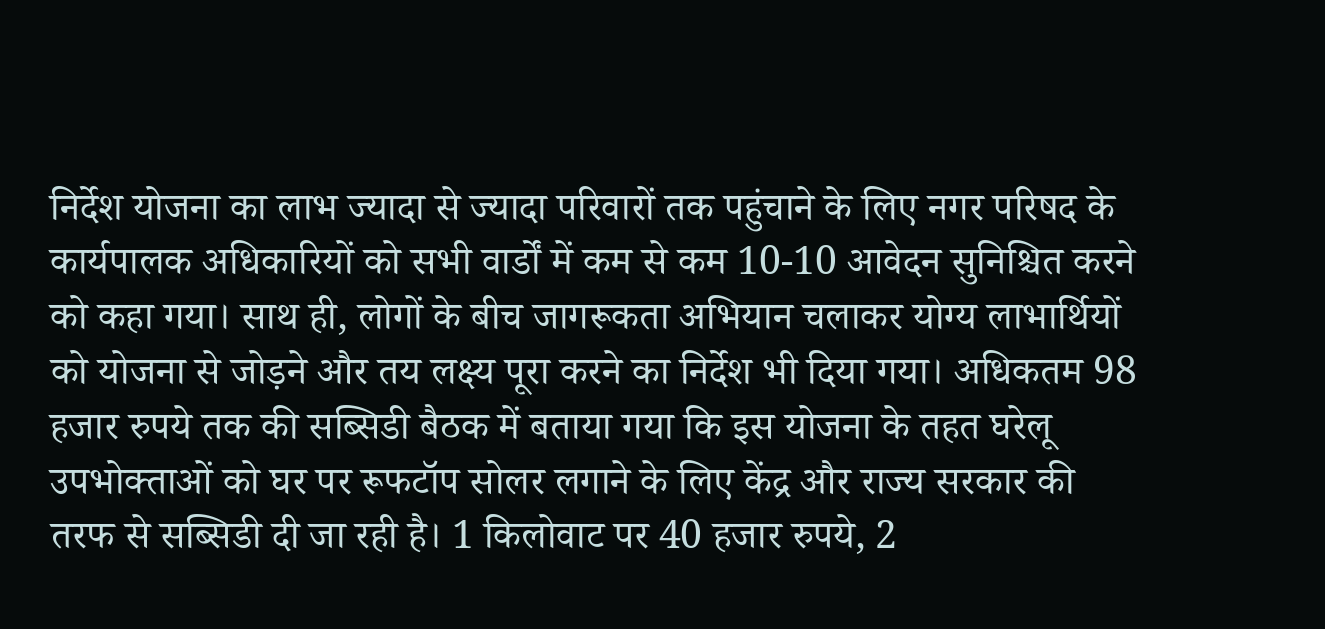निर्देश योजना का लाभ ज्यादा से ज्यादा परिवारों तक पहुंचाने के लिए नगर परिषद के कार्यपालक अधिकारियों को सभी वार्डों में कम से कम 10-10 आवेदन सुनिश्चित करने को कहा गया। साथ ही, लोगों के बीच जागरूकता अभियान चलाकर योग्य लाभार्थियों को योजना से जोड़ने और तय लक्ष्य पूरा करने का निर्देश भी दिया गया। अधिकतम 98 हजार रुपये तक की सब्सिडी बैठक में बताया गया कि इस योजना के तहत घरेलू उपभोक्ताओं को घर पर रूफटॉप सोलर लगाने के लिए केंद्र और राज्य सरकार की तरफ से सब्सिडी दी जा रही है। 1 किलोवाट पर 40 हजार रुपये, 2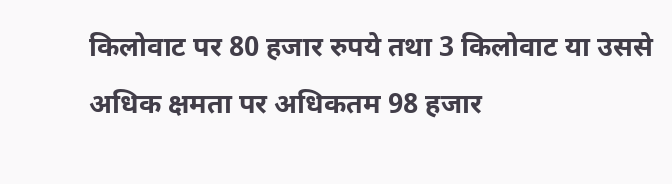किलोवाट पर 80 हजार रुपये तथा 3 किलोवाट या उससे अधिक क्षमता पर अधिकतम 98 हजार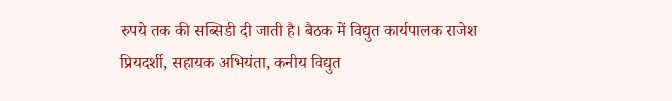रुपये तक की सब्सिडी दी जाती है। बैठक में विद्युत कार्यपालक राजेश प्रियदर्शी, सहायक अभियंता, कनीय विद्युत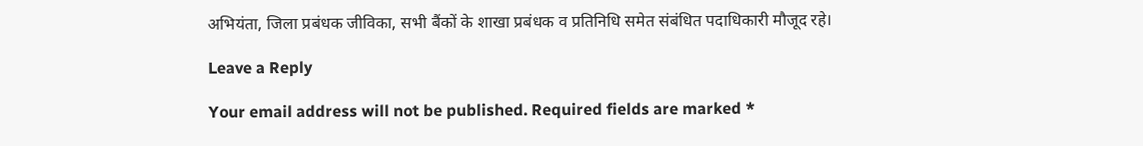अभियंता, जिला प्रबंधक जीविका, सभी बैंकों के शाखा प्रबंधक व प्रतिनिधि समेत संबंधित पदाधिकारी मौजूद रहे।

Leave a Reply

Your email address will not be published. Required fields are marked *